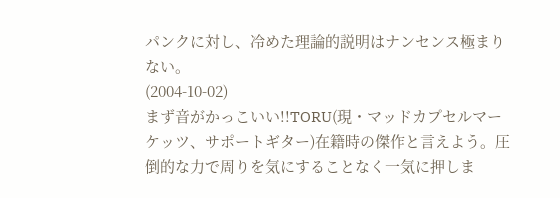パンクに対し、冷めた理論的説明はナンセンス極まりない。
(2004-10-02)
まず音がかっこいい!!TORU(現・マッドカプセルマーケッツ、サポートギター)在籍時の傑作と言えよう。圧倒的な力で周りを気にすることなく一気に押しま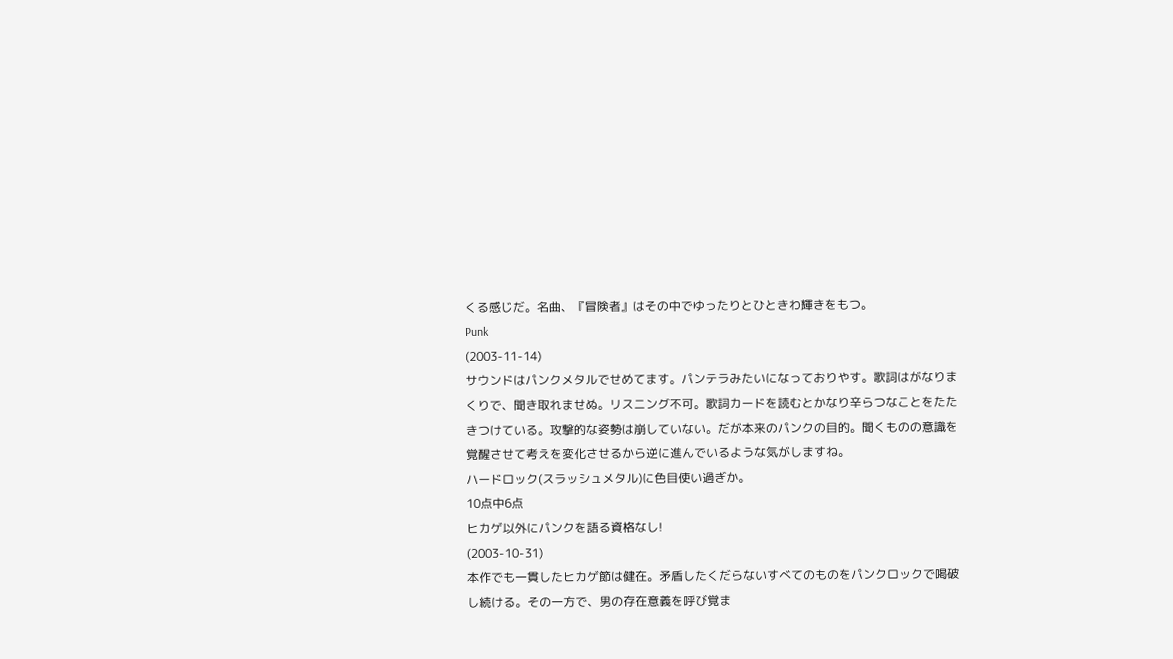くる感じだ。名曲、『冒険者』はその中でゆったりとひときわ輝きをもつ。
Punk
(2003-11-14)
サウンドはパンクメタルでせめてます。パンテラみたいになっておりやす。歌詞はがなりまくりで、聞き取れませぬ。リスニング不可。歌詞カードを読むとかなり辛らつなことをたたきつけている。攻撃的な姿勢は崩していない。だが本来のパンクの目的。聞くものの意識を覚醒させて考えを変化させるから逆に進んでいるような気がしますね。
ハードロック(スラッシュメタル)に色目使い過ぎか。
10点中6点
ヒカゲ以外にパンクを語る資格なし!
(2003-10-31)
本作でも一貫したヒカゲ節は健在。矛盾したくだらないすべてのものをパンクロックで喝破し続ける。その一方で、男の存在意義を呼び覚ま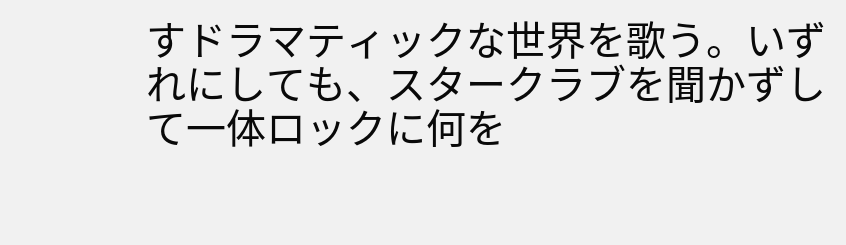すドラマティックな世界を歌う。いずれにしても、スタークラブを聞かずして一体ロックに何を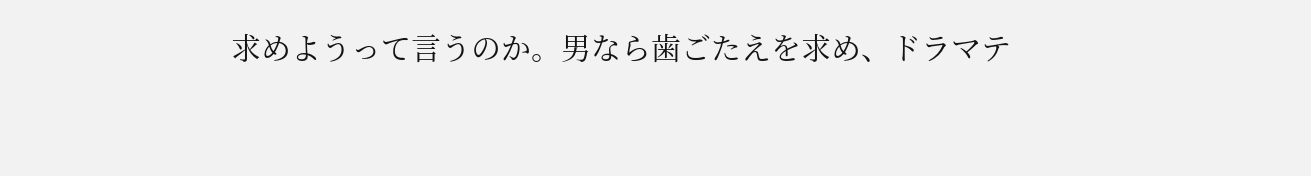求めようって言うのか。男なら歯ごたえを求め、ドラマテ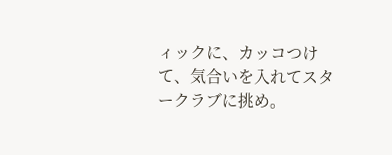ィックに、カッコつけて、気合いを入れてスタークラブに挑め。